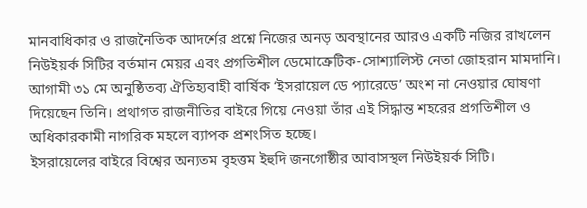মানবাধিকার ও রাজনৈতিক আদর্শের প্রশ্নে নিজের অনড় অবস্থানের আরও একটি নজির রাখলেন নিউইয়র্ক সিটির বর্তমান মেয়র এবং প্রগতিশীল ডেমোক্রেটিক-সোশ্যালিস্ট নেতা জোহরান মামদানি। আগামী ৩১ মে অনুষ্ঠিতব্য ঐতিহ্যবাহী বার্ষিক ‘ইসরায়েল ডে প্যারেডে’ অংশ না নেওয়ার ঘোষণা দিয়েছেন তিনি। প্রথাগত রাজনীতির বাইরে গিয়ে নেওয়া তাঁর এই সিদ্ধান্ত শহরের প্রগতিশীল ও অধিকারকামী নাগরিক মহলে ব্যাপক প্রশংসিত হচ্ছে।
ইসরায়েলের বাইরে বিশ্বের অন্যতম বৃহত্তম ইহুদি জনগোষ্ঠীর আবাসস্থল নিউইয়র্ক সিটি।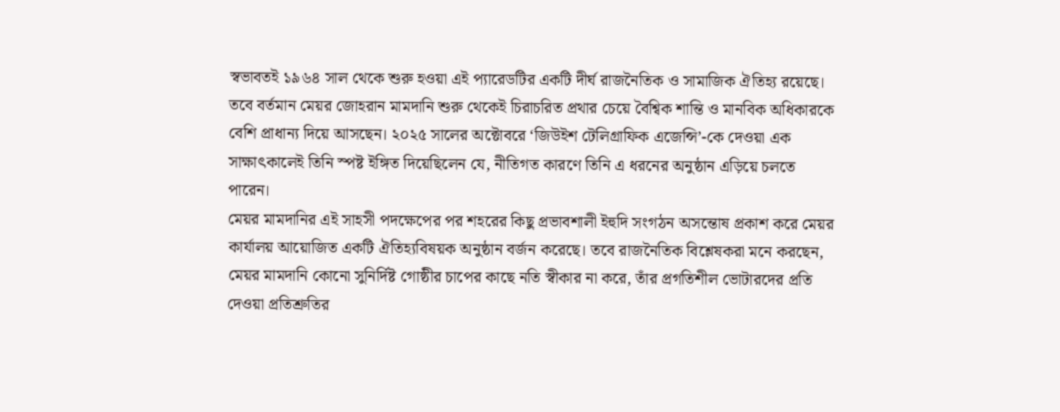স্বভাবতই ১৯৬৪ সাল থেকে শুরু হওয়া এই প্যারেডটির একটি দীর্ঘ রাজনৈতিক ও সামাজিক ঐতিহ্য রয়েছে। তবে বর্তমান মেয়র জোহরান মামদানি শুরু থেকেই চিরাচরিত প্রথার চেয়ে বৈশ্বিক শান্তি ও মানবিক অধিকারকে বেশি প্রাধান্য দিয়ে আসছেন। ২০২৫ সালের অক্টোবরে ‘জিউইশ টেলিগ্রাফিক এজেন্সি’-কে দেওয়া এক সাক্ষাৎকালেই তিনি স্পষ্ট ইঙ্গিত দিয়েছিলেন যে, নীতিগত কারণে তিনি এ ধরনের অনুষ্ঠান এড়িয়ে চলতে পারেন।
মেয়র মামদানির এই সাহসী পদক্ষেপের পর শহরের কিছু প্রভাবশালী ইহুদি সংগঠন অসন্তোষ প্রকাশ করে মেয়র কার্যালয় আয়োজিত একটি ঐতিহ্যবিষয়ক অনুষ্ঠান বর্জন করেছে। তবে রাজনৈতিক বিশ্লেষকরা মনে করছেন, মেয়র মামদানি কোনো সুনির্দিষ্ট গোষ্ঠীর চাপের কাছে নতি স্বীকার না করে, তাঁর প্রগতিশীল ভোটারদের প্রতি দেওয়া প্রতিশ্রুতির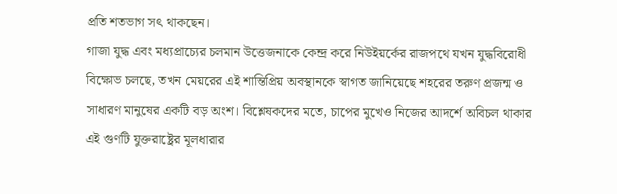প্রতি শতভাগ সৎ থাকছেন।
গাজা যুদ্ধ এবং মধ্যপ্রাচ্যের চলমান উত্তেজনাকে কেন্দ্র করে নিউইয়র্কের রাজপথে যখন যুদ্ধবিরোধী বিক্ষোভ চলছে, তখন মেয়রের এই শান্তিপ্রিয় অবস্থানকে স্বাগত জানিয়েছে শহরের তরুণ প্রজন্ম ও সাধারণ মানুষের একটি বড় অংশ। বিশ্লেষকদের মতে, চাপের মুখেও নিজের আদর্শে অবিচল থাকার এই গুণটি যুক্তরাষ্ট্রের মূলধারার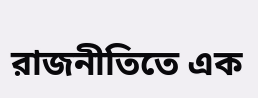রাজনীতিতে এক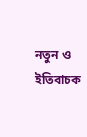নতুন ও ইতিবাচক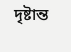দৃষ্টান্ত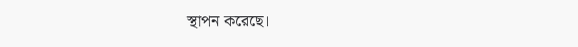স্থাপন করেছে।